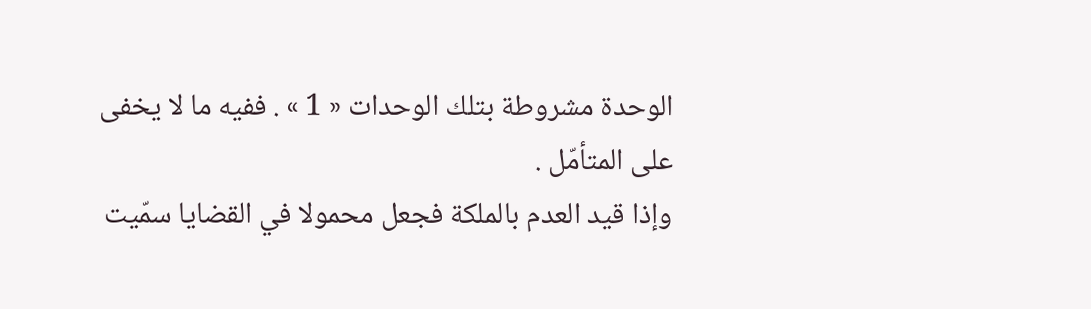الوحدة مشروطة بتلك الوحدات « 1 » . ففيه ما لا يخفى على المتأمّل .
وإذا قيد العدم بالملكة فجعل محمولا في القضايا سمّيت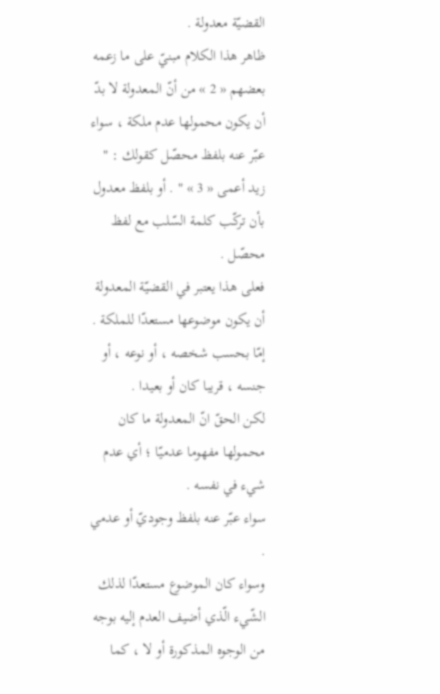القضيّة معدولة .
ظاهر هذا الكلام مبنيّ على ما زعمه بعضهم « 2 » من أنّ المعدولة لا بدّ أن يكون محمولها عدم ملكة ، سواء عبّر عنه بلفظ محصّل كقولك : " زيد أعمى « 3 » " . أو بلفظ معدول بأن تركّب كلمة السّلب مع لفظ محصّل .
فعلى هذا يعتبر في القضيّة المعدولة أن يكون موضوعها مستعدّا للملكة .
إمّا بحسب شخصه ، أو نوعه ، أو جنسه ، قريبا كان أو بعيدا .
لكن الحقّ انّ المعدولة ما كان محمولها مفهوما عدميّا ؛ أي عدم شيء في نفسه .
سواء عبّر عنه بلفظ وجوديّ أو عدمي .
وسواء كان الموضوع مستعدّا لذلك الشّيء الّذي أضيف العدم إليه بوجه من الوجوه المذكورة أو لا ، كما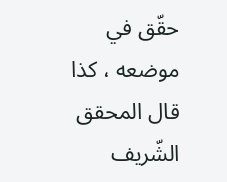حقّق في موضعه ، كذا قال المحقق الشّريف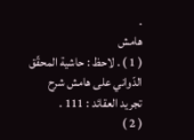.
هامش
( 1 ) . لاحظ : حاشية المحقّق الدّواني على هامش شرح تجريد العقائد : 111 .
( 2 )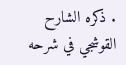. ذكره الشارح القوشجي في شرحه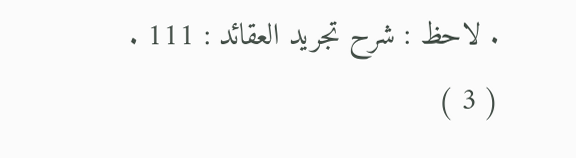. لاحظ : شرح تجريد العقائد : 111 .
( 3 )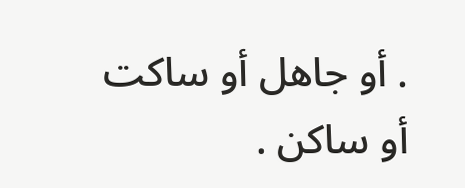. أو جاهل أو ساكت أو ساكن .